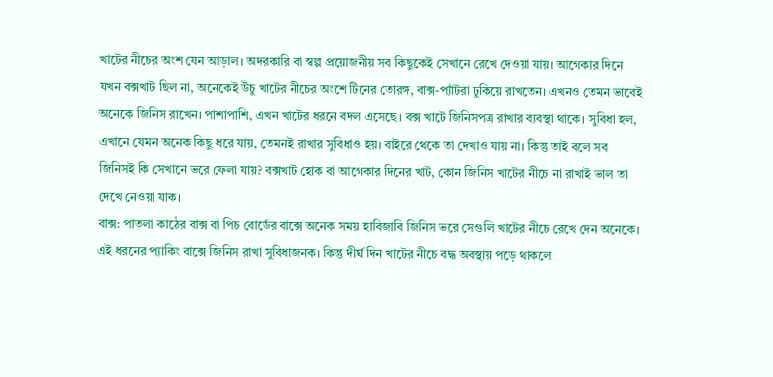খাটের নীচের অংশ যেন আড়াল। অদরকারি বা স্বল্প প্রয়োজনীয় সব কিছুকেই সেখানে রেখে দেওয়া যায়। আগেকার দিনে যখন বক্সখাট ছিল না, অনেকেই উঁচু খাটের নীচের অংশে টিনের তোরঙ্গ, বাক্স-প্যাঁটরা ঢুকিয়ে রাখতেন। এখনও তেমন ভাবেই অনেকে জিনিস রাখেন। পাশাপাশি, এখন খাটের ধরনে বদল এসেছে। বক্স খাটে জিনিসপত্র রাখার ব্যবস্থা থাকে। সুবিধা হল, এখানে যেমন অনেক কিছু ধরে যায়, তেমনই রাখার সুবিধাও হয়। বাইরে থেকে তা দেখাও যায় না। কিন্তু তাই বলে সব জিনিসই কি সেখানে ভরে ফেলা যায়? বক্সখাট হোক বা আগেকার দিনের খাট, কোন জিনিস খাটের নীচে না রাখাই ভাল তা দেখে নেওয়া যাক।
বাক্স: পাতলা কাঠের বাক্স বা পিচ বোর্ডের বাক্সে অনেক সময় হাবিজাবি জিনিস ভরে সেগুলি খাটের নীচে রেখে দেন অনেকে। এই ধরনের প্যাকিং বাক্সে জিনিস রাখা সুবিধাজনক। কিন্তু দীর্ঘ দিন খাটের নীচে বদ্ধ অবস্থায় পড়ে থাকলে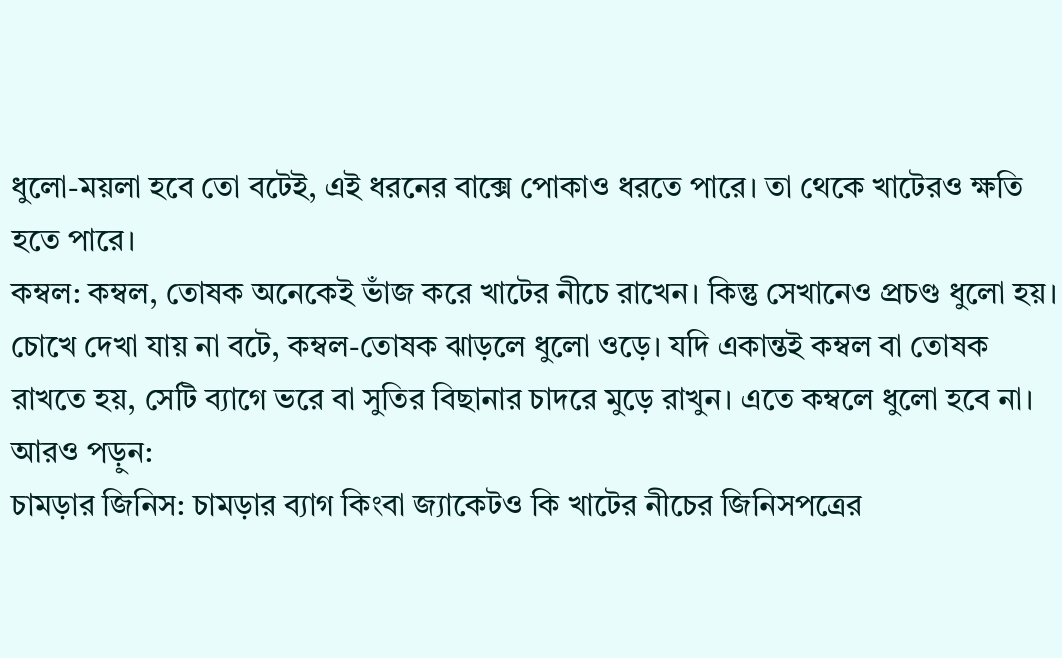ধুলো-ময়লা হবে তো বটেই, এই ধরনের বাক্সে পোকাও ধরতে পারে। তা থেকে খাটেরও ক্ষতি হতে পারে।
কম্বল: কম্বল, তোষক অনেকেই ভাঁজ করে খাটের নীচে রাখেন। কিন্তু সেখানেও প্রচণ্ড ধুলো হয়। চোখে দেখা যায় না বটে, কম্বল-তোষক ঝাড়লে ধুলো ওড়ে। যদি একান্তই কম্বল বা তোষক রাখতে হয়, সেটি ব্যাগে ভরে বা সুতির বিছানার চাদরে মুড়ে রাখুন। এতে কম্বলে ধুলো হবে না।
আরও পড়ুন:
চামড়ার জিনিস: চামড়ার ব্যাগ কিংবা জ্যাকেটও কি খাটের নীচের জিনিসপত্রের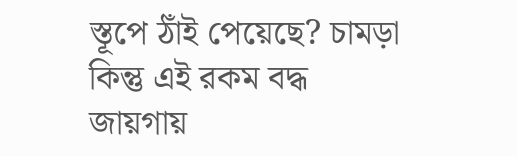স্তূপে ঠাঁই পেয়েছে? চামড়া কিন্তু এই রকম বদ্ধ জায়গায়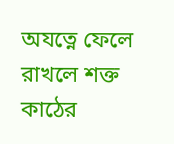অযত্নে ফেলে রাখলে শক্ত কাঠের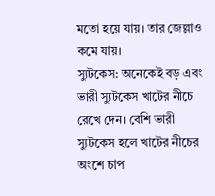মতো হয়ে যায়। তার জেল্লাও কমে যায়।
স্যুটকেস: অনেকেই বড় এবং ভারী স্যুটকেস খাটের নীচে রেখে দেন। বেশি ভারী স্যুটকেস হলে খাটের নীচের অংশে চাপ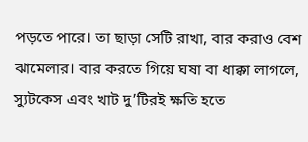পড়তে পারে। তা ছাড়া সেটি রাখা, বার করাও বেশ ঝামেলার। বার করতে গিয়ে ঘষা বা ধাক্কা লাগলে, স্যুটকেস এবং খাট দু’টিরই ক্ষতি হতে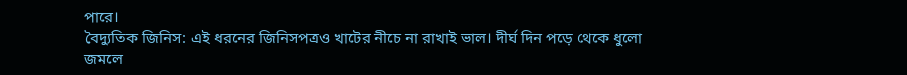পারে।
বৈদ্যুতিক জিনিস: এই ধরনের জিনিসপত্রও খাটের নীচে না রাখাই ভাল। দীর্ঘ দিন পড়ে থেকে ধুলো জমলে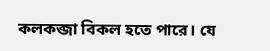কলকব্জা বিকল হতে পারে। যে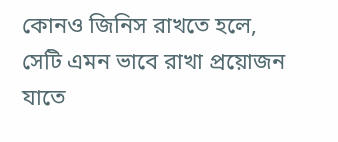কোনও জিনিস রাখতে হলে, সেটি এমন ভাবে রাখা প্রয়োজন যাতে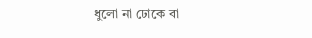ধুলো না ঢোকে বা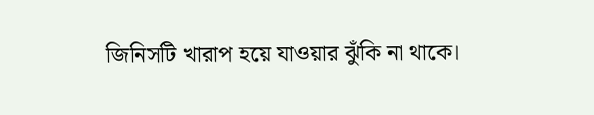জিনিসটি খারাপ হয়ে যাওয়ার ঝুঁকি না থাকে।